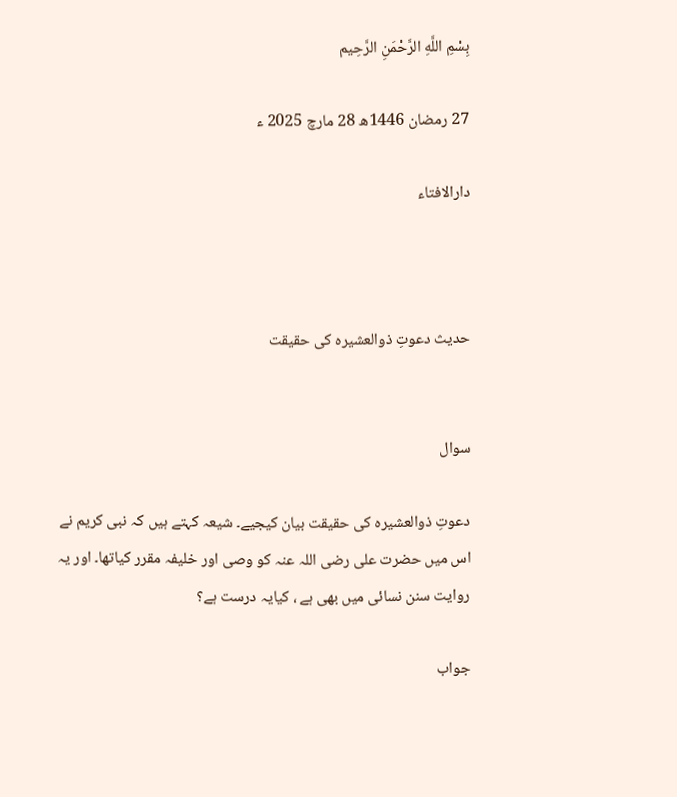بِسْمِ اللَّهِ الرَّحْمَنِ الرَّحِيم

27 رمضان 1446ھ 28 مارچ 2025 ء

دارالافتاء



حدیث دعوتِ ذوالعشیرہ کی حقیقت


سوال

دعوتِ ذوالعشیرہ کی حقیقت بیان کیجیے۔ شیعہ کہتے ہیں کہ نبی کریم نے اس میں حضرت علی رضی اللہ عنہ کو وصی اور خلیفہ مقرر کیاتھا۔ اور یہ روایت سنن نسائی میں بھی ہے ، کیایہ درست ہے؟

جواب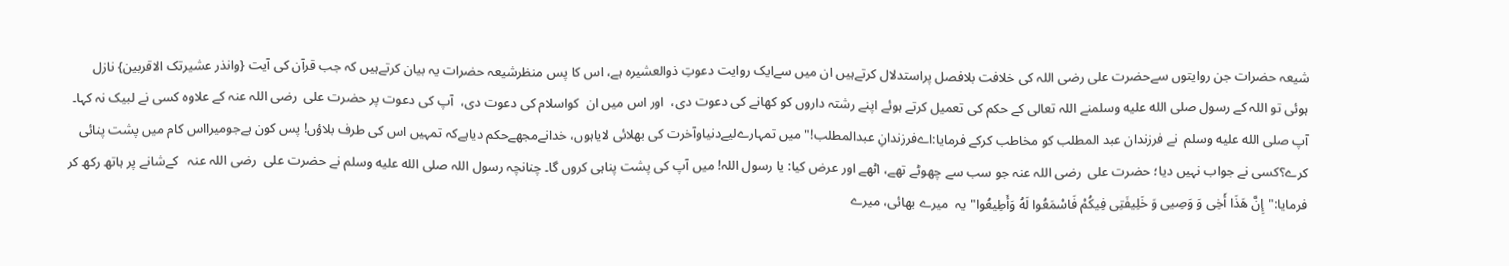شیعہ حضرات جن روایتوں سےحضرت علی رضی اللہ کی خلافت بلافصل پراستدلال کرتےہیں ان میں سےایک روایت دعوتِ ذوالعشیرہ ہے، اس کا پس منظرشیعہ حضرات یہ بیان کرتےہیں کہ جب قرآن کی آیت {وانذر عشیرتک الاقربین} نازل ہوئی تو اللہ کے رسول صلى الله عليه وسلمنے اللہ تعالی کے حکم کی تعمیل کرتے ہوئے اپنے رشتہ داروں کو کھانے کی دعوت دی،  اور اس میں ان  کواسلام کی دعوت دی،  آپ کی دعوت پر حضرت علی  رضی اللہ عنہ کے علاوہ کسی نے لبیک نہ کہا۔ آپ صلى الله عليه وسلم  نے فرزندان عبد المطلب کو مخاطب کرکے فرمایا:اےفرزندانِ عبدالمطلب!" میں تمہارےلیےدنیاوآخرت کی بھلائی لایاہوں، خدانےمجھےحکم دیاہےکہ تمہیں اس کی طرف بلاؤں! پس کون ہےجومیرااس کام میں پشت پنائی کرے؟کسی نے جواب نہیں دیا؛ حضرت علی  رضی اللہ عنہ جو سب سے چھوٹے تھے، اٹھے اور عرض کیا: یا رسول اللہ! میں آپ کی پشت پناہی کروں گا۔ چنانچہ رسول اللہ صلى الله عليه وسلم نے حضرت علی  رضی اللہ عنہ   کےشانے پر ہاتھ رکھ کر فرمایا:"إِنَّ هَذَا أَخِی وَ وَصِیی وَ خَلِیفَتِی فِیکُمْ فَاسْمَعُوا لَهُ وَأَطِیعُوا"یہ  میرے بھائی، میرے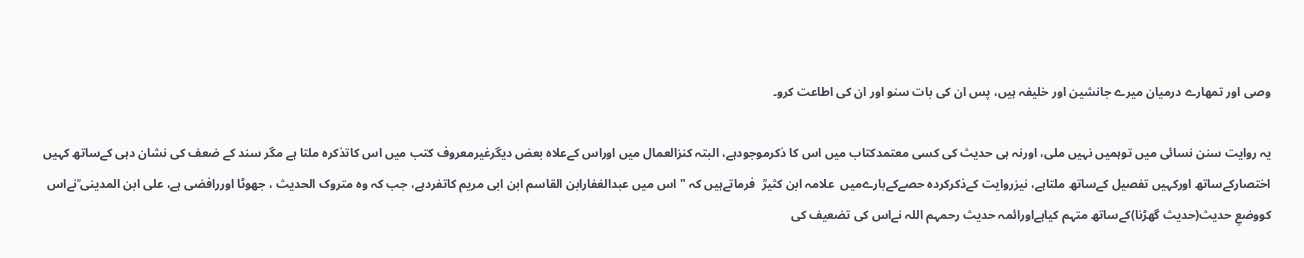وصی اور تمھارے درمیان میرے جانشین اور خلیفہ ہیں، پس ان کی بات سنو اور ان کی اطاعت کرو۔

یہ روایت سنن نسائی میں توہمیں نہیں ملی، اورنہ ہی حدیث کی کسی معتمدکتاب میں اس کا ذکرموجودہے، البتہ کنزالعمال میں اوراس کےعلاہ بعض دیگرغیرمعروف کتب میں اس کاتذکرہ ملتا ہے مگر سند كے ضعف كی نشان دہی کےساتھ کہیں اختصارکےساتھ اورکہیں تفصیل کےساتھ ملتاہے، نیزروایت کےذکرکردہ حصےکےبارےمیں  علامہ ابن کثیرؒ  فرماتےہیں کہ "اس میں عبدالغفارابن القاسم ابن ابی مریم کاتفردہے، جب کہ وہ متروک الحدیث ، جھوٹا اوررافضی ہے، علی ابن المدینی ؒنےاس کووضعِ حدیث(حدیث گھڑنا)کےساتھ متہم کیاہےاورائمہ حدیث رحمہم اللہ نےاس کی تضعیف کی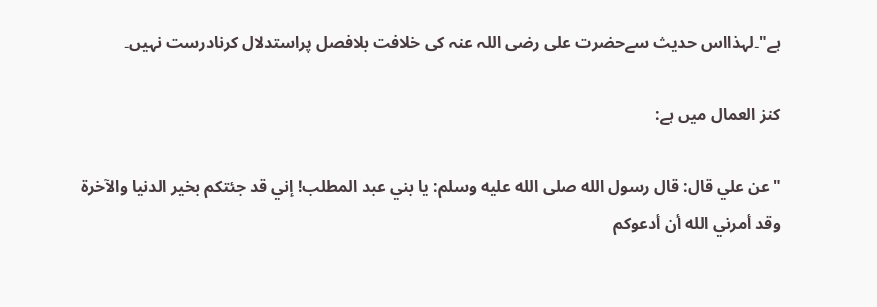ہے"۔لہذااس حدیث سےحضرت علی رضی اللہ عنہ کی خلافت بلافصل پراستدلال کرنادرست نہیں۔

کنز العمال میں ہے:

"عن علي قال: قال رسول الله صلى الله عليه وسلم: يا بني عبد المطلب! إني قد جئتكم بخير الدنيا والآخرة وقد أمرني الله أن أدعوكم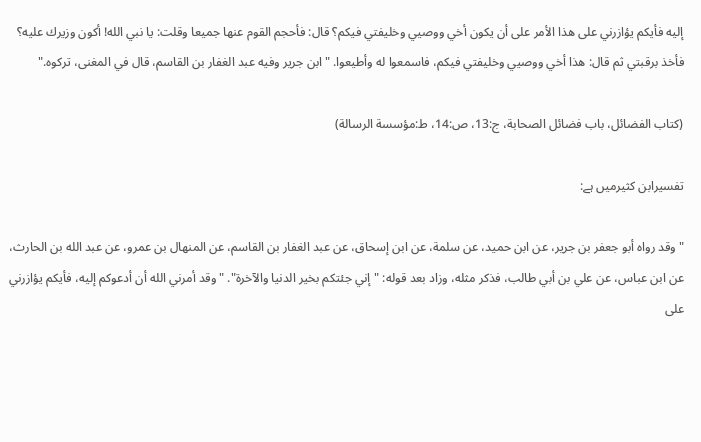إليه فأيكم يؤازرني على هذا الأمر على أن يكون أخي ووصيي ‌وخليفتي ‌فيكم؟ قال: فأحجم القوم عنها جميعا وقلت: يا نبي الله! أكون وزيرك عليه؟ فأخذ برقبتي ثم قال: هذا أخي ووصيي ‌وخليفتي ‌فيكم، فاسمعوا له وأطيعوا. "ابن جرير وفيه عبد الغفار بن القاسم، قال في المغنى، تركوه."

(كتاب الفضائل، باب فضائل الصحابة، ج:13، ص:14، ط:مؤسسة الرسالة)

تفسیرابن کثیرمیں ہے:

"وقد رواه أبو جعفر بن جرير، عن ابن حميد، عن سلمة، عن ابن إسحاق، عن عبد الغفار بن القاسم، عن المنهال بن عمرو، عن عبد الله بن الحارث، عن ابن عباس، عن علي بن أبي طالب، فذكر مثله، وزاد بعد قوله: "إني جئتكم بخير الدنيا والآخرة". "وقد أمرني الله أن أدعوكم إليه، فأيكم يؤازرني على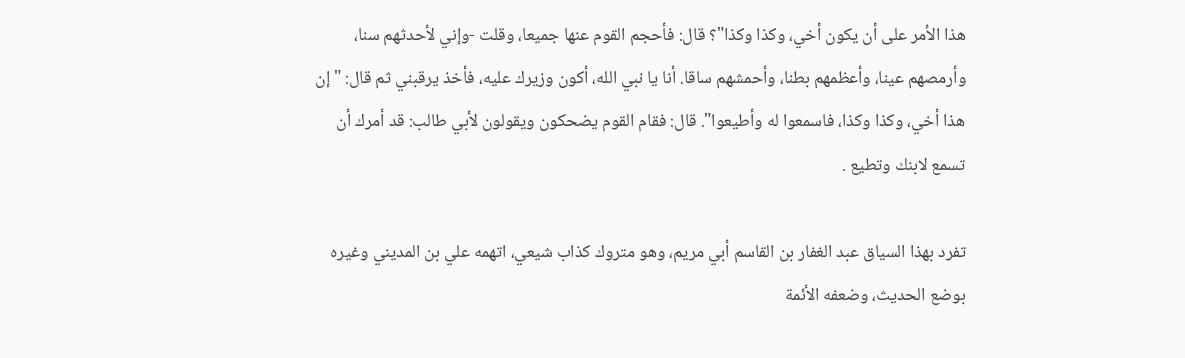هذا الأمر على أن يكون أخي، وكذا وكذا"؟ قال: فأحجم القوم عنها جميعا، وقلت -وإني لأحدثهم سنا، وأرمصهم عينا، وأعظمهم بطنا، وأحمشهم ساقا. أنا يا نبي الله، أكون وزيرك عليه، فأخذ يرقبني ثم قال: "إن هذا أخي، وكذا وكذا، فاسمعوا له وأطيعوا". قال: فقام القوم يضحكون ويقولون لأبي طالب: قد أمرك أن تسمع لابنك وتطيع .

تفرد بهذا السياق عبد الغفار بن القاسم أبي مريم، وهو متروك كذاب شيعي، اتهمه علي بن المديني وغيره بوضع الحديث، وضعفه الأئمة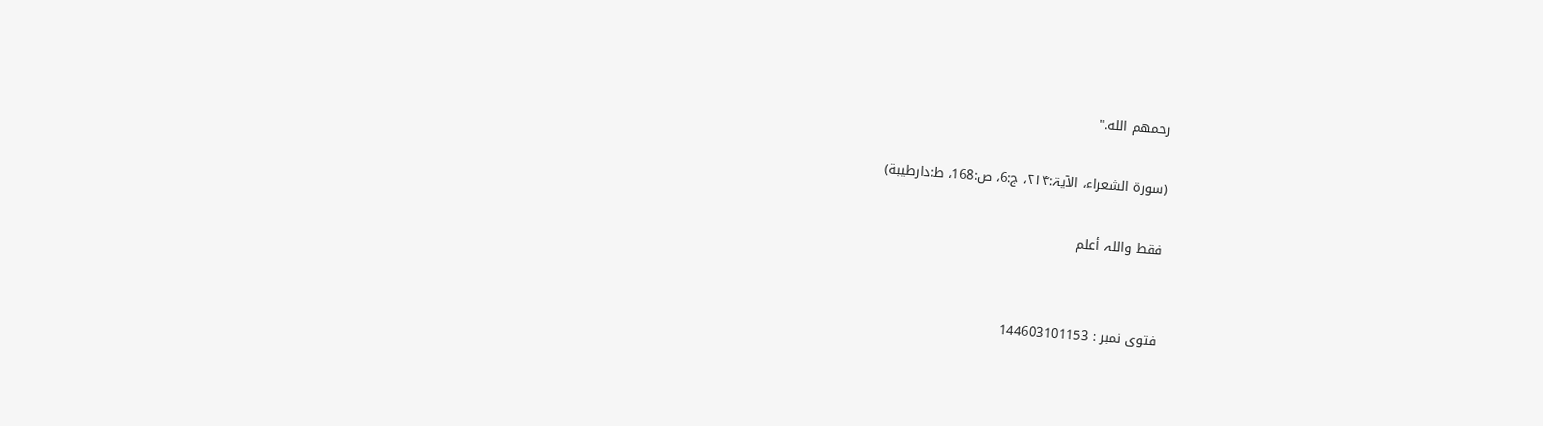رحمهم الله."

(سورة‌‌ الشعراء، الآیۃ:۲۱۴، ج:6، ص:168، ط:دارطیبة)

فقط واللہ أعلم


فتوی نمبر : 144603101153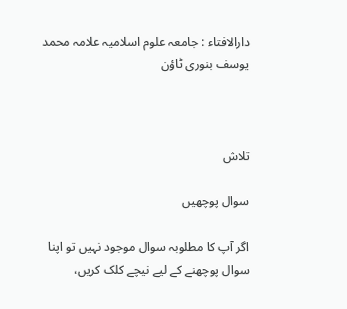دارالافتاء : جامعہ علوم اسلامیہ علامہ محمد یوسف بنوری ٹاؤن



تلاش

سوال پوچھیں

اگر آپ کا مطلوبہ سوال موجود نہیں تو اپنا سوال پوچھنے کے لیے نیچے کلک کریں،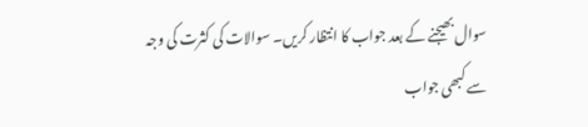سوال بھیجنے کے بعد جواب کا انتظار کریں۔ سوالات کی کثرت کی وجہ سے کبھی جواب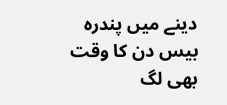دینے میں پندرہ بیس دن کا وقت بھی لگ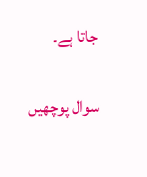جاتا ہے۔

سوال پوچھیں